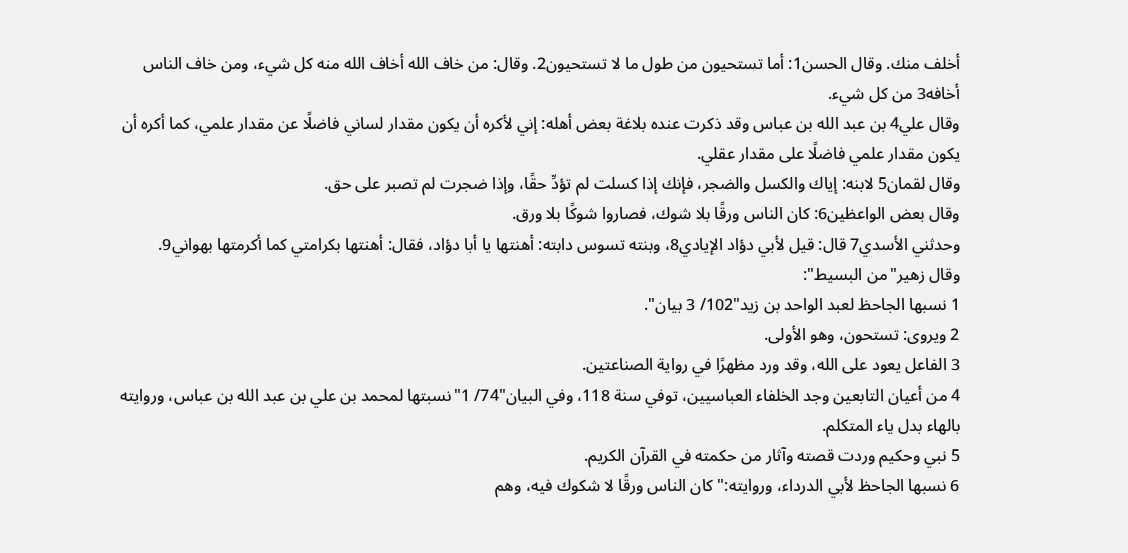أخلف منك. وقال الحسن1: أما تستحيون من طول ما لا تستحيون2. وقال: من خاف الله أخاف الله منه كل شيء، ومن خاف الناس أخافه3 من كل شيء.
وقال علي4 بن عبد الله بن عباس وقد ذكرت عنده بلاغة بعض أهله: إني لأكره أن يكون مقدار لساني فاضلًا عن مقدار علمي، كما أكره أن يكون مقدار علمي فاضلًا على مقدار عقلي.
وقال لقمان5 لابنه: إياك والكسل والضجر، فإنك إذا كسلت لم تؤدِّ حقًا، وإذا ضجرت لم تصبر على حق.
وقال بعض الواعظين6: كان الناس ورقًا بلا شوك، فصاروا شوكًا بلا ورق.
وحدثني الأسدي7 قال: قيل لأبي دؤاد الإيادي8، وبنته تسوس دابته: أهنتها يا أبا دؤاد، فقال: أهنتها بكرامتي كما أكرمتها بهواني9.
وقال زهير"من البسيط":
1 نسبها الجاحظ لعبد الواحد بن زيد"102/ 3 بيان".
2 ويروى: تستحون، وهو الأولى.
3 الفاعل يعود على الله، وقد ورد مظهرًا في رواية الصناعتين.
4 من أعيان التابعين وجد الخلفاء العباسيين، توفي سنة 118، وفي البيان"74/ 1"نسبتها لمحمد بن علي بن عبد الله بن عباس، وروايته بالهاء بدل ياء المتكلم.
5 نبي وحكيم وردت قصته وآثار من حكمته في القرآن الكريم.
6 نسبها الجاحظ لأبي الدرداء، وروايته:"كان الناس ورقًا لا شكوك فيه، وهم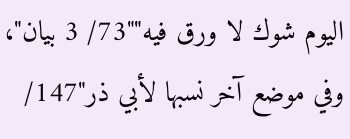اليوم شوك لا ورق فيه""73/ 3 بيان"، وفي موضع آخر نسبها لأبي ذر"147/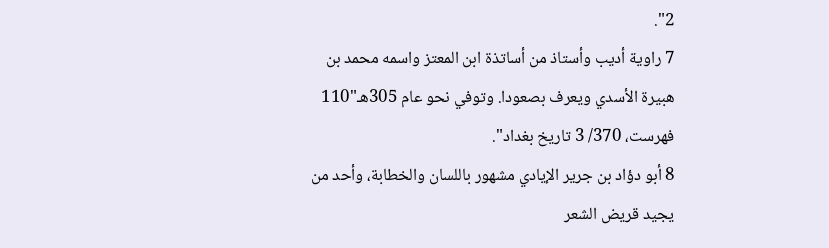2".
7 راوية أديب وأستاذ من أساتذة ابن المعتز واسمه محمد بن هبيرة الأسدي ويعرف بصعودا. وتوفي نحو عام 305هـ"110 فهرست، 370/ 3 تاريخ بغداد".
8 أبو دؤاد بن جرير الإيادي مشهور باللسان والخطابة، وأحد من يجيد قريض الشعر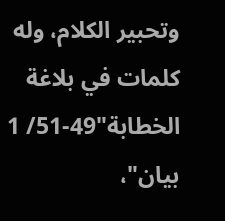وتحبير الكلام، وله كلمات في بلاغة الخطابة"49-51/ 1 بيان"،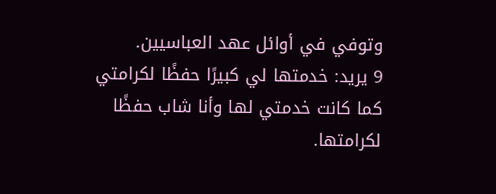وتوفي في أوائل عهد العباسيين.
9 يريد: خدمتها لي كبيرًا حفظًا لكرامتي كما كانت خدمتي لها وأنا شاب حفظًا لكرامتها.